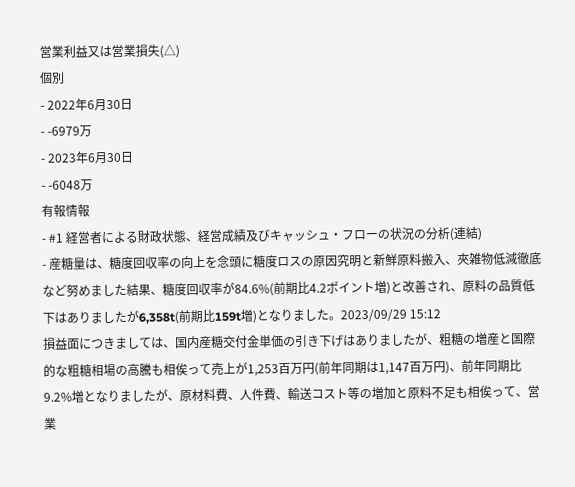営業利益又は営業損失(△)
個別
- 2022年6月30日
- -6979万
- 2023年6月30日
- -6048万
有報情報
- #1 経営者による財政状態、経営成績及びキャッシュ・フローの状況の分析(連結)
- 産糖量は、糖度回収率の向上を念頭に糖度ロスの原因究明と新鮮原料搬入、夾雑物低減徹底など努めました結果、糖度回収率が84.6%(前期比4.2ポイント増)と改善され、原料の品質低下はありましたが6,358t(前期比159t増)となりました。2023/09/29 15:12
損益面につきましては、国内産糖交付金単価の引き下げはありましたが、粗糖の増産と国際的な粗糖相場の高騰も相俟って売上が1,253百万円(前年同期は1,147百万円)、前年同期比9.2%増となりましたが、原材料費、人件費、輸送コスト等の増加と原料不足も相俟って、営業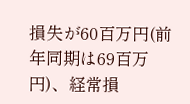損失が60百万円(前年同期は69百万円)、経常損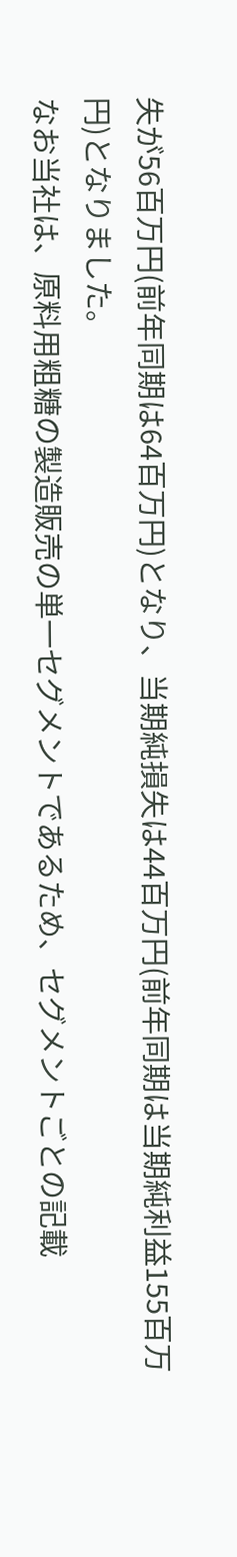失が56百万円(前年同期は64百万円)となり、当期純損失は44百万円(前年同期は当期純利益155百万円)となりました。
なお当社は、原料用粗糖の製造販売の単一セグメントであるため、セグメントごとの記載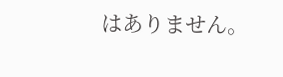はありません。